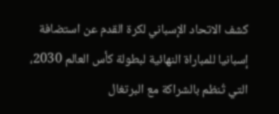كشف الاتحاد الإسباني لكرة القدم عن استضافة إسبانيا للمباراة النهائية لبطولة كأس العالم 2030، التي تُنظم بالشراكة مع البرتغال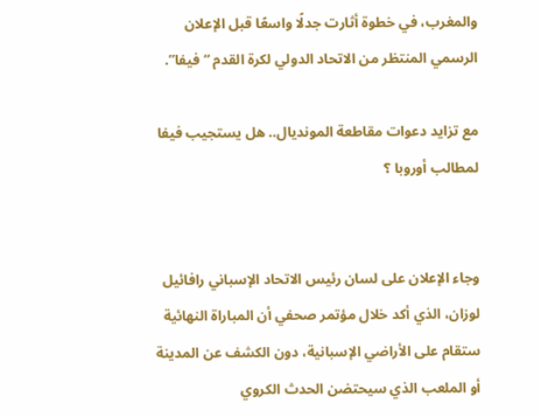والمغرب، في خطوة أثارت جدلًا واسعًا قبل الإعلان الرسمي المنتظر من الاتحاد الدولي لكرة القدم “فيفا”.

مع تزايد دعوات مقاطعة المونديال.. هل يستجيب فيفا لمطالب أوروبا ؟


وجاء الإعلان على لسان رئيس الاتحاد الإسباني رافائيل لوزان، الذي أكد خلال مؤتمر صحفي أن المباراة النهائية ستقام على الأراضي الإسبانية، دون الكشف عن المدينة أو الملعب الذي سيحتضن الحدث الكروي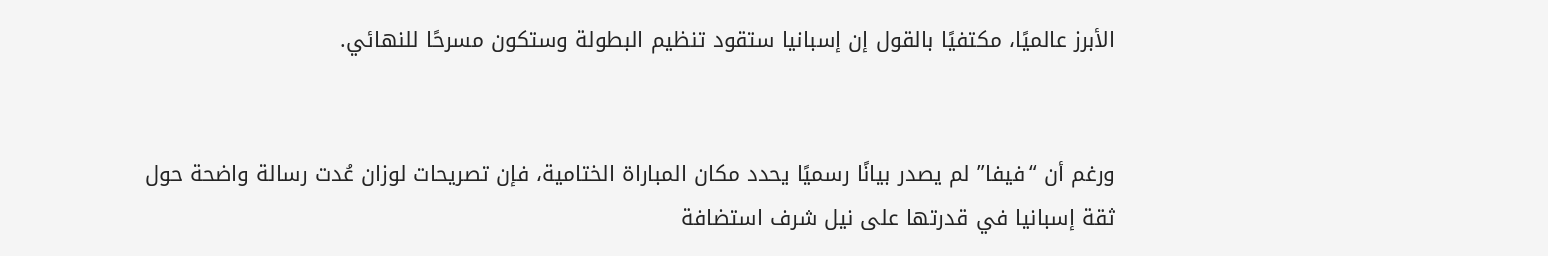الأبرز عالميًا، مكتفيًا بالقول إن إسبانيا ستقود تنظيم البطولة وستكون مسرحًا للنهائي.


ورغم أن “فيفا” لم يصدر بيانًا رسميًا يحدد مكان المباراة الختامية، فإن تصريحات لوزان عُدت رسالة واضحة حول ثقة إسبانيا في قدرتها على نيل شرف استضافة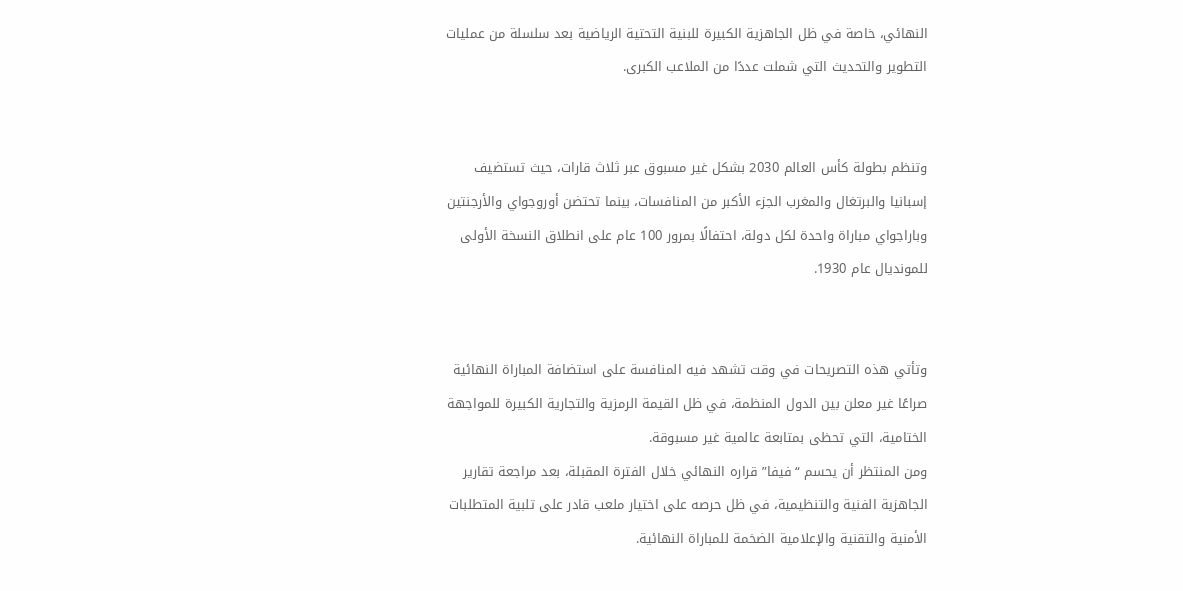النهائي، خاصة في ظل الجاهزية الكبيرة للبنية التحتية الرياضية بعد سلسلة من عمليات التطوير والتحديث التي شملت عددًا من الملاعب الكبرى.


وتنظم بطولة كأس العالم 2030 بشكل غير مسبوق عبر ثلاث قارات، حيث تستضيف إسبانيا والبرتغال والمغرب الجزء الأكبر من المنافسات، بينما تحتضن أوروجواي والأرجنتين وباراجواي مباراة واحدة لكل دولة، احتفالًا بمرور 100 عام على انطلاق النسخة الأولى للمونديال عام 1930.


وتأتي هذه التصريحات في وقت تشهد فيه المنافسة على استضافة المباراة النهائية صراعًا غير معلن بين الدول المنظمة، في ظل القيمة الرمزية والتجارية الكبيرة للمواجهة الختامية، التي تحظى بمتابعة عالمية غير مسبوقة.
ومن المنتظر أن يحسم “فيفا” قراره النهائي خلال الفترة المقبلة، بعد مراجعة تقارير الجاهزية الفنية والتنظيمية، في ظل حرصه على اختيار ملعب قادر على تلبية المتطلبات الأمنية والتقنية والإعلامية الضخمة للمباراة النهائية.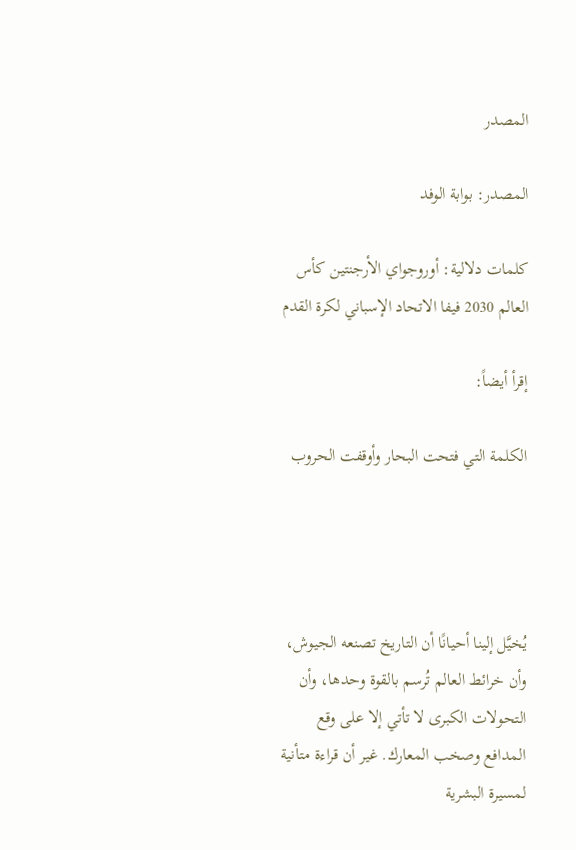المصدر

المصدر: بوابة الوفد

كلمات دلالية: أوروجواي الأرجنتين كأس العالم 2030 فيفا الاتحاد الإسباني لكرة القدم

إقرأ أيضاً:

الكلمة التي فتحت البحار وأوقفت الحروب




يُخيَّل إلينا أحيانًا أن التاريخ تصنعه الجيوش، وأن خرائط العالم تُرسم بالقوة وحدها، وأن التحولات الكبرى لا تأتي إلا على وقع المدافع وصخب المعارك. غير أن قراءة متأنية لمسيرة البشرية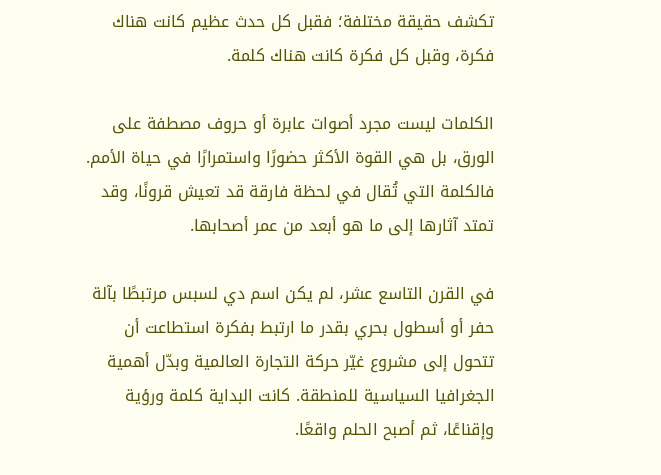تكشف حقيقة مختلفة؛ فقبل كل حدث عظيم كانت هناك فكرة، وقبل كل فكرة كانت هناك كلمة.

الكلمات ليست مجرد أصوات عابرة أو حروف مصطفة على الورق، بل هي القوة الأكثر حضورًا واستمرارًا في حياة الأمم. فالكلمة التي تُقال في لحظة فارقة قد تعيش قرونًا، وقد تمتد آثارها إلى ما هو أبعد من عمر أصحابها.

في القرن التاسع عشر، لم يكن اسم دي لسبس مرتبطًا بآلة حفر أو أسطول بحري بقدر ما ارتبط بفكرة استطاعت أن تتحول إلى مشروع غيّر حركة التجارة العالمية وبدّل أهمية الجغرافيا السياسية للمنطقة. كانت البداية كلمة ورؤية وإقناعًا، ثم أصبح الحلم واقعًا.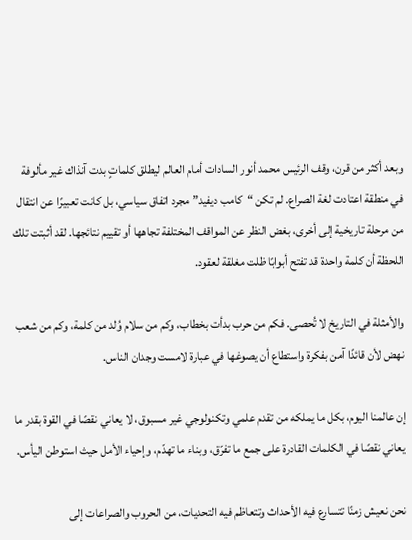وبعد أكثر من قرن، وقف الرئيس محمد أنور السادات أمام العالم ليطلق كلماتٍ بدت آنذاك غير مألوفة في منطقة اعتادت لغة الصراع. لم تكن “كامب ديفيد” مجرد اتفاق سياسي، بل كانت تعبيرًا عن انتقال من مرحلة تاريخية إلى أخرى، بغض النظر عن المواقف المختلفة تجاهها أو تقييم نتائجها. لقد أثبتت تلك اللحظة أن كلمة واحدة قد تفتح أبوابًا ظلت مغلقة لعقود.

والأمثلة في التاريخ لا تُحصى. فكم من حرب بدأت بخطاب، وكم من سلام وُلد من كلمة، وكم من شعب نهض لأن قائدًا آمن بفكرة واستطاع أن يصوغها في عبارة لامست وجدان الناس.

إن عالمنا اليوم، بكل ما يملكه من تقدم علمي وتكنولوجي غير مسبوق، لا يعاني نقصًا في القوة بقدر ما يعاني نقصًا في الكلمات القادرة على جمع ما تفرّق، وبناء ما تهدّم، وإحياء الأمل حيث استوطن اليأس.

نحن نعيش زمنًا تتسارع فيه الأحداث وتتعاظم فيه التحديات، من الحروب والصراعات إلى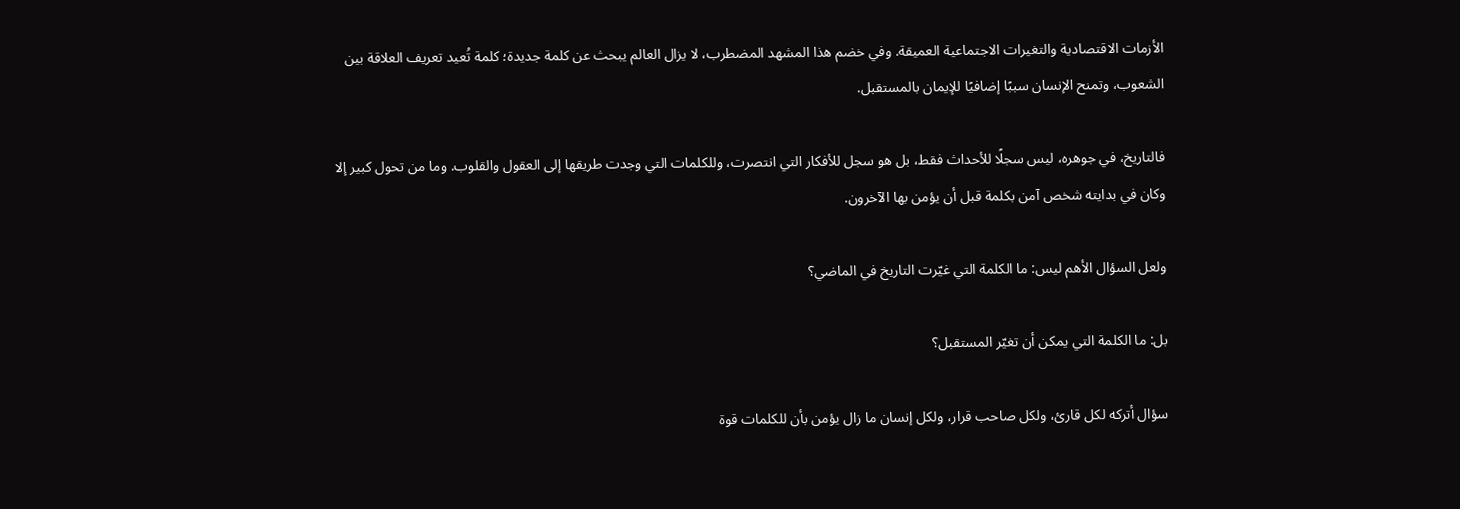الأزمات الاقتصادية والتغيرات الاجتماعية العميقة. وفي خضم هذا المشهد المضطرب، لا يزال العالم يبحث عن كلمة جديدة؛ كلمة تُعيد تعريف العلاقة بين الشعوب، وتمنح الإنسان سببًا إضافيًا للإيمان بالمستقبل.

فالتاريخ، في جوهره، ليس سجلًا للأحداث فقط، بل هو سجل للأفكار التي انتصرت، وللكلمات التي وجدت طريقها إلى العقول والقلوب. وما من تحول كبير إلا وكان في بدايته شخص آمن بكلمة قبل أن يؤمن بها الآخرون.

ولعل السؤال الأهم ليس: ما الكلمة التي غيّرت التاريخ في الماضي؟

بل: ما الكلمة التي يمكن أن تغيّر المستقبل؟

سؤال أتركه لكل قارئ، ولكل صاحب قرار، ولكل إنسان ما زال يؤمن بأن للكلمات قوة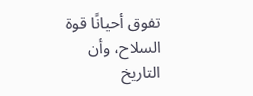تفوق أحيانًا قوة السلاح، وأن التاريخ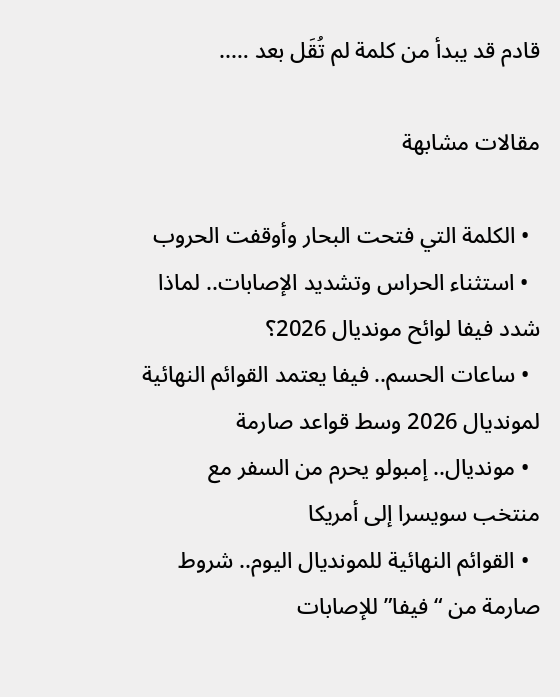قادم قد يبدأ من كلمة لم تُقَل بعد …..

مقالات مشابهة

  • الكلمة التي فتحت البحار وأوقفت الحروب
  • استثناء الحراس وتشديد الإصابات.. لماذا شدد فيفا لوائح مونديال 2026؟
  • ساعات الحسم.. فيفا يعتمد القوائم النهائية لمونديال 2026 وسط قواعد صارمة
  • مونديال.. إمبولو يحرم من السفر مع منتخب سويسرا إلى أمريكا
  • القوائم النهائية للمونديال اليوم.. شروط صارمة من “فيفا” للإصابات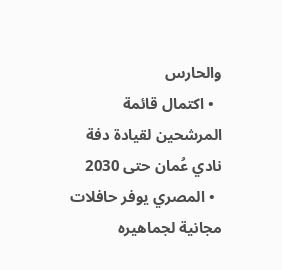والحارس
  • اكتمال قائمة المرشحين لقيادة دفة نادي عُمان حتى 2030
  • المصري يوفر حافلات مجانية لجماهيره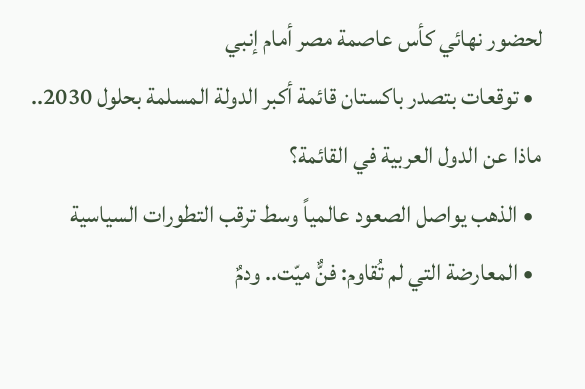لحضور نهائي كأس عاصمة مصر أمام إنبي
  • توقعات بتصدر باكستان قائمة أكبر الدولة المسلمة بحلول 2030.. ماذا عن الدول العربية في القائمة؟
  • الذهب يواصل الصعود عالمياً وسط ترقب التطورات السياسية
  • المعارضة التي لم تُقاوم: فنٌّ ميّت.. ودمٌ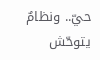حيّ.. ونظامٌ يتوحّش